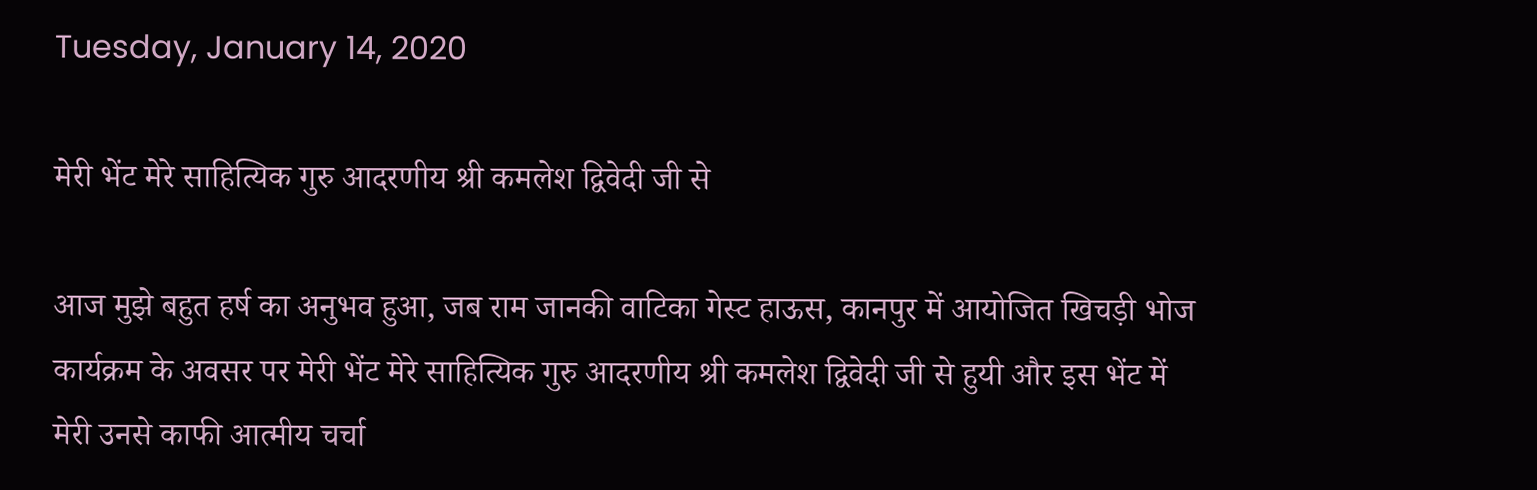Tuesday, January 14, 2020

मेरी भेंट मेरे साहित्यिक गुरु आदरणीय श्री कमलेश द्विवेदी जी से

आज मुझे बहुत हर्ष का अनुभव हुआ, जब राम जानकी वाटिका गेस्ट हाऊस, कानपुर में आयोजित खिचड़ी भोज कार्यक्रम के अवसर पर मेरी भेंट मेरे साहित्यिक गुरु आदरणीय श्री कमलेश द्विवेदी जी से हुयी और इस भेंट में मेरी उनसे काफी आत्मीय चर्चा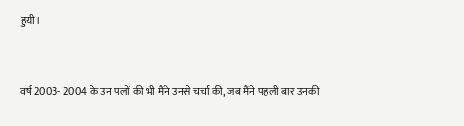हुयी।


वर्ष 2003- 2004 के उन पलों की भी मैंने उनसे चर्चा की, जब मैंने पहली बार उनकी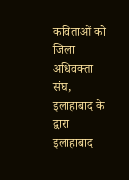कविताओं को जिला अधिवक्ता संघ, इलाहाबाद के द्वारा इलाहाबाद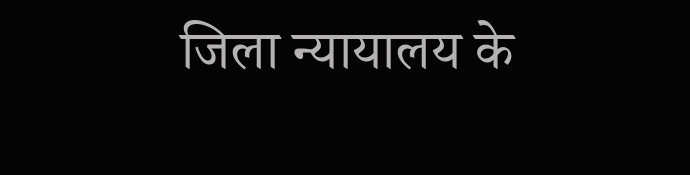जिला न्यायालय के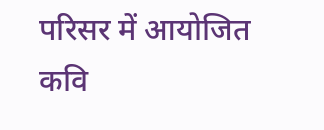परिसर में आयोजित कवि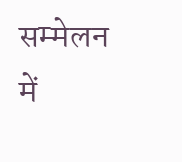सम्मेलन में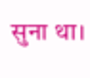सुना था।